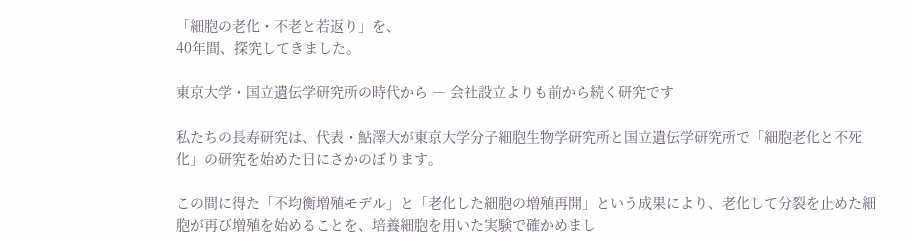「細胞の老化・不老と若返り」を、
40年間、探究してきました。

東京大学・国立遺伝学研究所の時代から ― 会社設立よりも前から続く研究です

私たちの長寿研究は、代表・鮎澤大が東京大学分子細胞生物学研究所と国立遺伝学研究所で「細胞老化と不死化」の研究を始めた日にさかのぼります。

この間に得た「不均衡増殖モデル」と「老化した細胞の増殖再開」という成果により、老化して分裂を止めた細胞が再び増殖を始めることを、培養細胞を用いた実験で確かめまし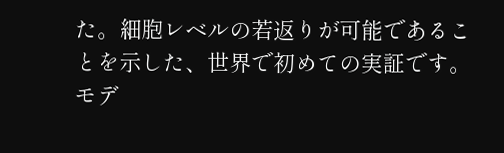た。細胞レベルの若返りが可能であることを示した、世界で初めての実証です。モデ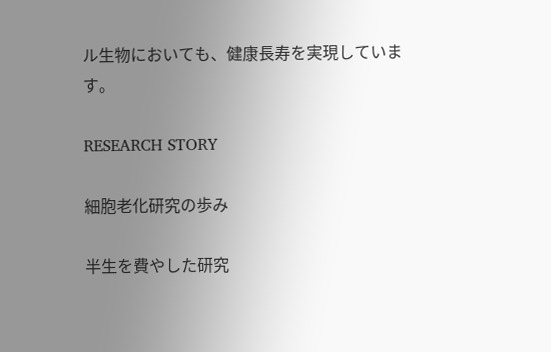ル生物においても、健康長寿を実現しています。

RESEARCH STORY

細胞老化研究の歩み

半生を費やした研究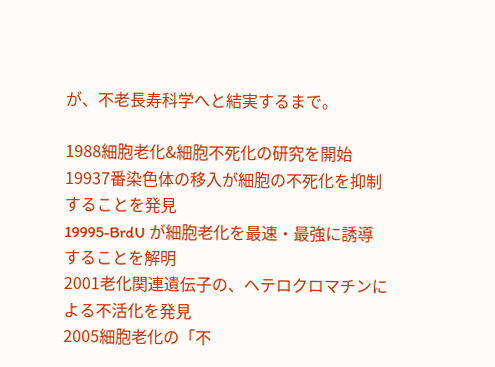が、不老長寿科学へと結実するまで。

1988細胞老化&細胞不死化の研究を開始
19937番染色体の移入が細胞の不死化を抑制することを発見
19995-BrdU が細胞老化を最速・最強に誘導することを解明
2001老化関連遺伝子の、ヘテロクロマチンによる不活化を発見
2005細胞老化の「不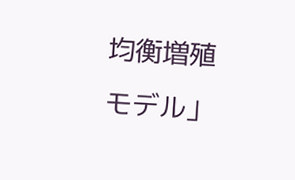均衡増殖モデル」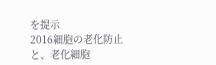を提示
2016細胞の老化防止と、老化細胞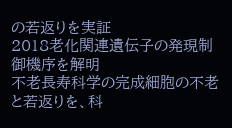の若返りを実証
2018老化関連遺伝子の発現制御機序を解明
不老長寿科学の完成細胞の不老と若返りを、科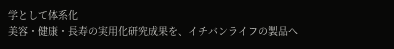学として体系化
美容・健康・長寿の実用化研究成果を、イチバンライフの製品へ